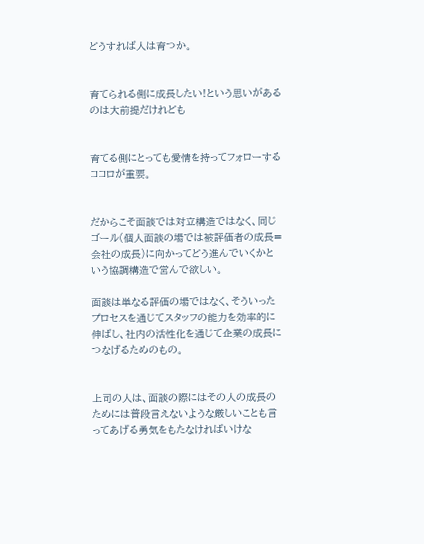どうすれば人は育つか。


育てられる側に成長したい!という思いがあるのは大前提だけれども


育てる側にとっても愛情を持ってフォローするココロが重要。


だからこそ面談では対立構造ではなく、同じゴール(個人面談の場では被評価者の成長=会社の成長)に向かってどう進んでいくかという協調構造で営んで欲しい。

面談は単なる評価の場ではなく、そういったプロセスを通じてスタッフの能力を効率的に伸ばし、社内の活性化を通じて企業の成長につなげるためのもの。


上司の人は、面談の際にはその人の成長のためには普段言えないような厳しいことも言ってあげる勇気をもたなければいけな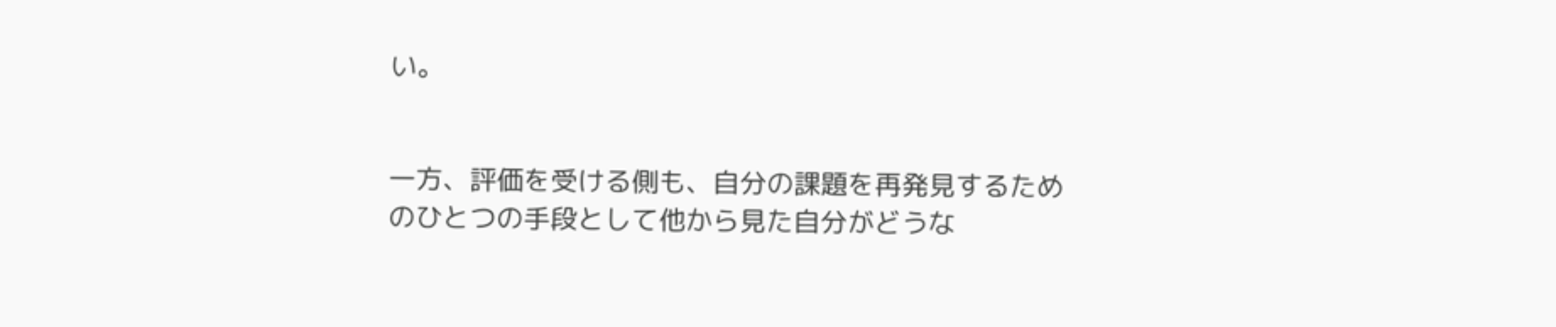い。


一方、評価を受ける側も、自分の課題を再発見するためのひとつの手段として他から見た自分がどうな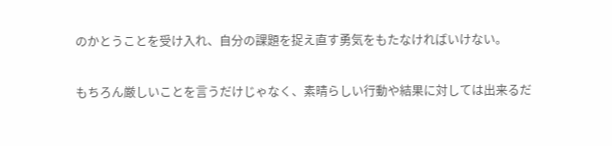のかとうことを受け入れ、自分の課題を捉え直す勇気をもたなければいけない。


もちろん厳しいことを言うだけじゃなく、素晴らしい行動や結果に対しては出来るだ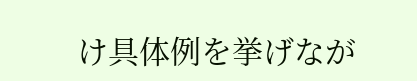け具体例を挙げなが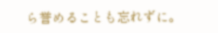ら誉めることも忘れずに。